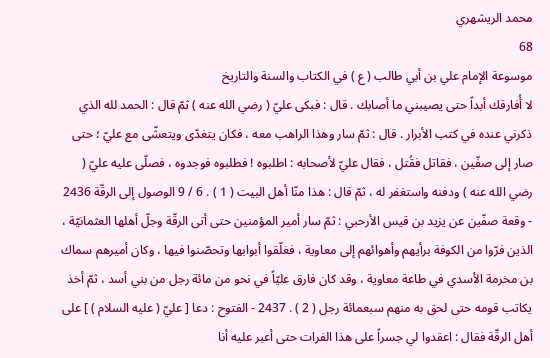محمد الريشهري
68
موسوعة الإمام علي بن أبي طالب ( ع ) في الكتاب والسنة والتاريخ
لا أُفارقك أبداً حتى يصيبني ما أصابك . قال : فبكى عليّ ( رضي الله عنه ) ثمّ قال : الحمد لله الذي ذكرني عنده في كتب الأبرار . قال : ثمّ سار وهذا الراهب معه ، فكان يتغدّى ويتعشّى مع عليّ ؛ حتى صار إلى صفّين ، فقاتل فقُتل ، فقال عليّ لأصحابه : اطلبوه ! فطلبوه فوجدوه ، فصلّى عليه عليّ ( رضي الله عنه ) ودفنه واستغفر له ، ثمّ قال : هذا منّا أهل البيت ( 1 ) . 6 / 9 الوصول إلى الرقّة 2436 - وقعة صفّين عن يزيد بن قيس الأرحبي : ثمّ سار أمير المؤمنين حتى أتى الرقّة وجلّ أهلها العثمانيّة ، الذين فرّوا من الكوفة برأيهم وأهوائهم إلى معاوية ، فغلّقوا أبوابها وتحصّنوا فيها ، وكان أميرهم سماك بن مخرمة الأسدي في طاعة معاوية ، وقد كان فارق عليّاً في نحو من مائة رجل من بني أسد ، ثمّ أخذ يكاتب قومه حتى لحق به منهم سبعمائة رجل ( 2 ) . 2437 - الفتوح : دعا [ عليّ ( عليه السلام ) ] على أهل الرقّة فقال : اعقدوا لي جسراً على هذا الفرات حتى أعبر عليه أنا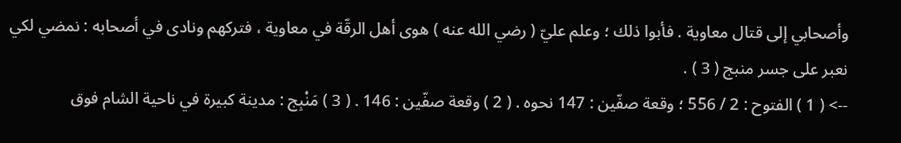وأصحابي إلى قتال معاوية . فأبوا ذلك ؛ وعلم عليّ ( رضي الله عنه ) هوى أهل الرقّة في معاوية ، فتركهم ونادى في أصحابه : نمضي لكي نعبر على جسر منبج ( 3 ) .
--> ( 1 ) الفتوح : 2 / 556 ؛ وقعة صفّين : 147 نحوه . ( 2 ) وقعة صفّين : 146 . ( 3 ) مَنْبِج : مدينة كبيرة في ناحية الشام فوق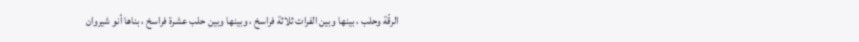الرقّة وحلب ، بينها وبين الفرات ثلاثة فراسخ ، وبينها وبين حلب عشرة فراسخ ، بناها أنو شيروان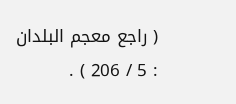( راجع معجم البلدان : 5 / 206 ) .